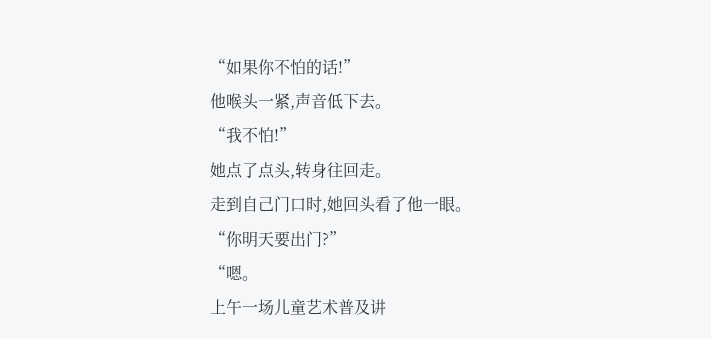“如果你不怕的话!”
他喉头一紧,声音低下去。
“我不怕!”
她点了点头,转身往回走。
走到自己门口时,她回头看了他一眼。
“你明天要出门?”
“嗯。
上午一场儿童艺术普及讲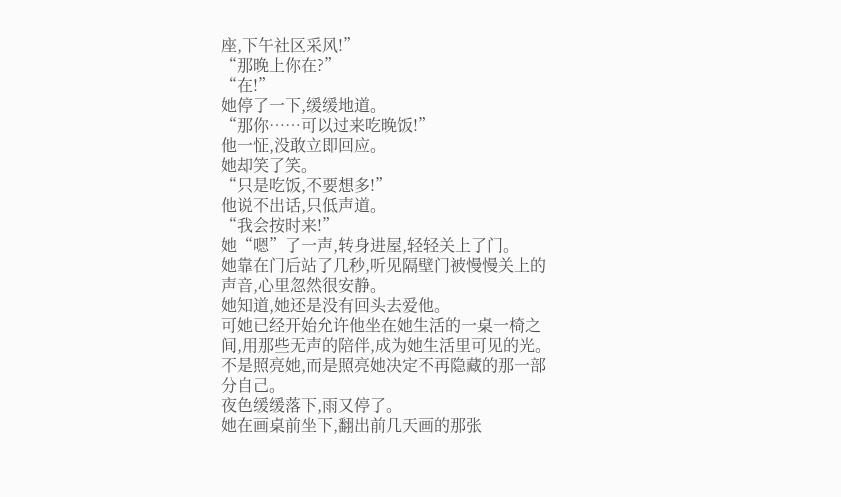座,下午社区采风!”
“那晚上你在?”
“在!”
她停了一下,缓缓地道。
“那你……可以过来吃晚饭!”
他一怔,没敢立即回应。
她却笑了笑。
“只是吃饭,不要想多!”
他说不出话,只低声道。
“我会按时来!”
她“嗯”了一声,转身进屋,轻轻关上了门。
她靠在门后站了几秒,听见隔壁门被慢慢关上的声音,心里忽然很安静。
她知道,她还是没有回头去爱他。
可她已经开始允许他坐在她生活的一桌一椅之间,用那些无声的陪伴,成为她生活里可见的光。
不是照亮她,而是照亮她决定不再隐藏的那一部分自己。
夜色缓缓落下,雨又停了。
她在画桌前坐下,翻出前几天画的那张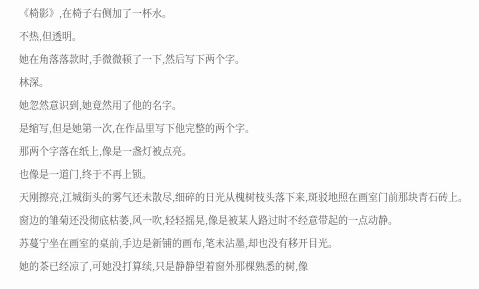《椅影》,在椅子右侧加了一杯水。
不热,但透明。
她在角落落款时,手微微顿了一下,然后写下两个字。
林深。
她忽然意识到,她竟然用了他的名字。
是缩写,但是她第一次,在作品里写下他完整的两个字。
那两个字落在纸上,像是一盏灯被点亮。
也像是一道门,终于不再上锁。
天刚擦亮,江城街头的雾气还未散尽,细碎的日光从槐树枝头落下来,斑驳地照在画室门前那块青石砖上。
窗边的雏菊还没彻底枯萎,风一吹,轻轻摇晃,像是被某人路过时不经意带起的一点动静。
苏蔓宁坐在画室的桌前,手边是新铺的画布,笔未沾墨,却也没有移开目光。
她的茶已经凉了,可她没打算续,只是静静望着窗外那棵熟悉的树,像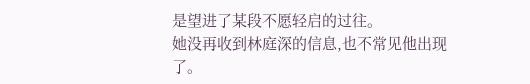是望进了某段不愿轻启的过往。
她没再收到林庭深的信息,也不常见他出现了。